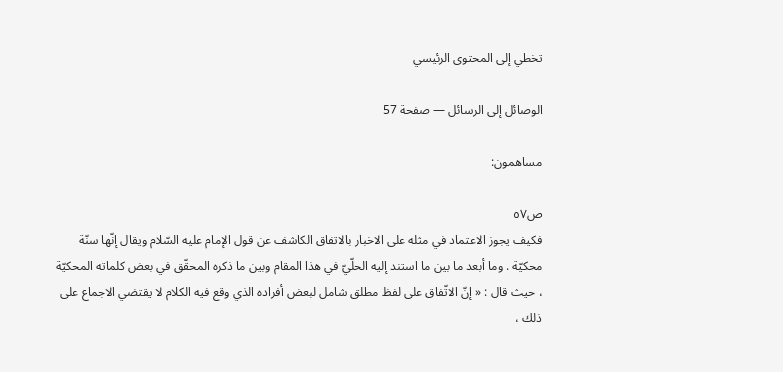تخطي إلى المحتوى الرئيسي

الوصائل إلى الرسائل — صفحة 57

مساهمون:

ص٥٧
فكيف يجوز الاعتماد في مثله على الاخبار بالاتفاق الكاشف عن قول الإمام عليه السّلام ويقال إنّها سنّة محكيّة . وما أبعد ما بين ما استند إليه الحلّيّ في هذا المقام وبين ما ذكره المحقّق في بعض كلماته المحكيّة ، حيث قال : « إنّ الاتّفاق على لفظ مطلق شامل لبعض أفراده الذي وقع فيه الكلام لا يقتضي الاجماع على ذلك ،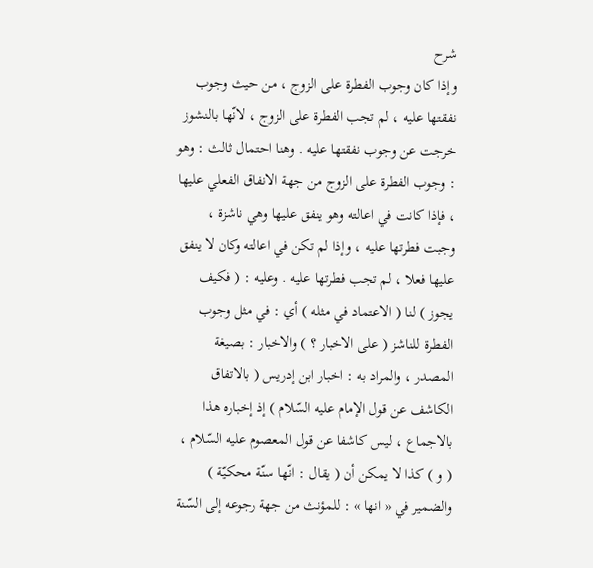شرح
وإذا كان وجوب الفطرة على الزوج ، من حيث وجوب نفقتها عليه ، لم تجب الفطرة على الزوج ، لانّها بالنشوز خرجت عن وجوب نفقتها عليه . وهنا احتمال ثالث : وهو : وجوب الفطرة على الزوج من جهة الانفاق الفعلي عليها ، فإذا كانت في اعالته وهو ينفق عليها وهي ناشزة ، وجبت فطرتها عليه ، وإذا لم تكن في اعالته وكان لا ينفق عليها فعلا ، لم تجب فطرتها عليه . وعليه : ( فكيف يجوز ) لنا ( الاعتماد في مثله ) أي : في مثل وجوب الفطرة للناشز ( على الاخبار ؟ ) والاخبار : بصيغة المصدر ، والمراد به : اخبار ابن إدريس ( بالاتفاق الكاشف عن قول الإمام عليه السّلام ) إذ إخباره هذا بالاجماع ، ليس كاشفا عن قول المعصوم عليه السّلام ، ( و ) كذا لا يمكن أن ( يقال : انّها سنّة محكيّة ) والضمير في « انها » : للمؤنث من جهة رجوعه إلى السّنة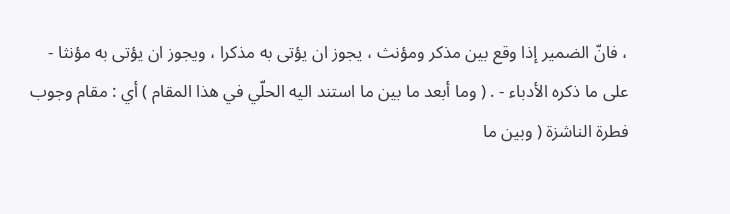، فانّ الضمير إذا وقع بين مذكر ومؤنث ، يجوز ان يؤتى به مذكرا ، ويجوز ان يؤتى به مؤنثا - على ما ذكره الأدباء - . ( وما أبعد ما بين ما استند اليه الحلّي في هذا المقام ) أي : مقام وجوب فطرة الناشزة ( وبين ما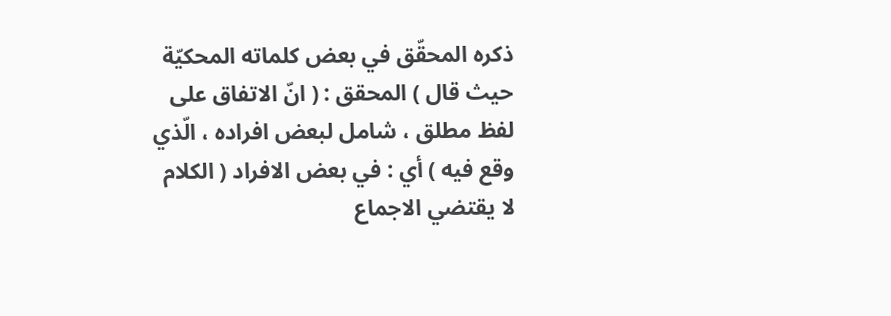ذكره المحقّق في بعض كلماته المحكيّة حيث قال ) المحقق : ( انّ الاتفاق على لفظ مطلق ، شامل لبعض افراده ، الّذي وقع فيه ) أي : في بعض الافراد ( الكلام لا يقتضي الاجماع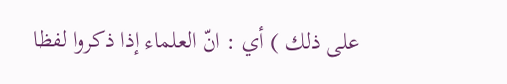على ذلك ) أي : انّ العلماء إذا ذكروا لفظا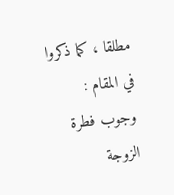مطلقا ، كما ذكروا في المقام : وجوب فطرة الزوجة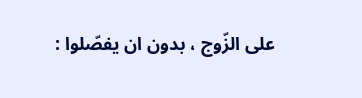على الزّوج ، بدون ان يفصّلوا :